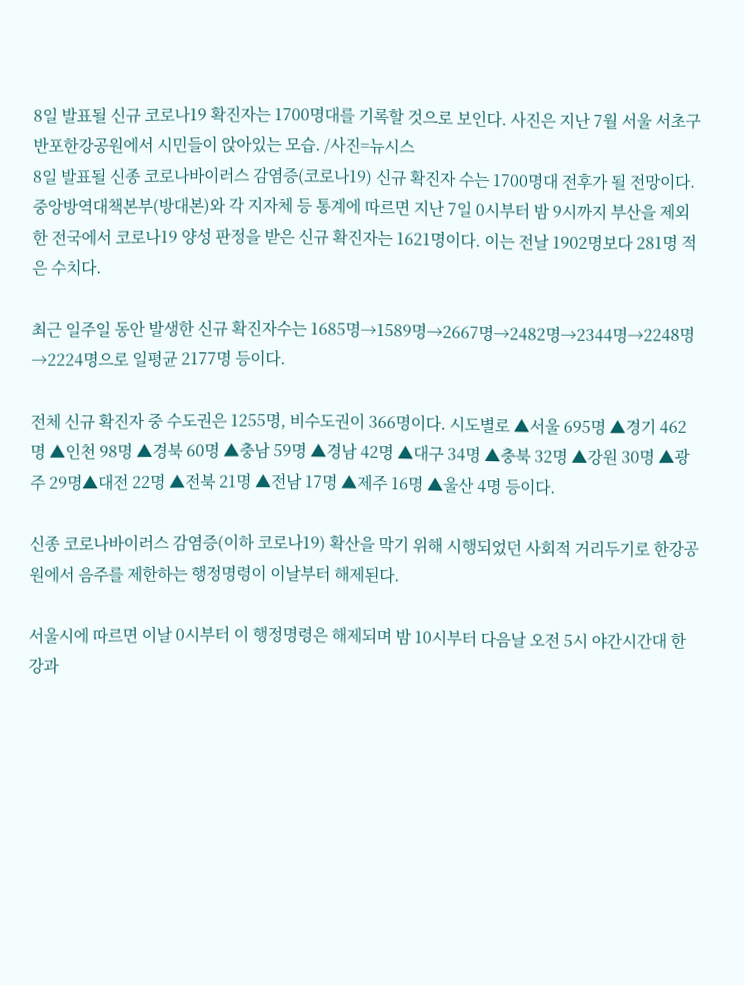8일 발표될 신규 코로나19 확진자는 1700명대를 기록할 것으로 보인다. 사진은 지난 7월 서울 서초구 반포한강공원에서 시민들이 앉아있는 모습. /사진=뉴시스
8일 발표될 신종 코로나바이러스 감염증(코로나19) 신규 확진자 수는 1700명대 전후가 될 전망이다. 중앙방역대책본부(방대본)와 각 지자체 등 통계에 따르면 지난 7일 0시부터 밤 9시까지 부산을 제외한 전국에서 코로나19 양성 판정을 받은 신규 확진자는 1621명이다. 이는 전날 1902명보다 281명 적은 수치다.

최근 일주일 동안 발생한 신규 확진자수는 1685명→1589명→2667명→2482명→2344명→2248명→2224명으로 일평균 2177명 등이다.

전체 신규 확진자 중 수도권은 1255명, 비수도권이 366명이다. 시도별로 ▲서울 695명 ▲경기 462명 ▲인천 98명 ▲경북 60명 ▲충남 59명 ▲경남 42명 ▲대구 34명 ▲충북 32명 ▲강원 30명 ▲광주 29명▲대전 22명 ▲전북 21명 ▲전남 17명 ▲제주 16명 ▲울산 4명 등이다.

신종 코로나바이러스 감염증(이하 코로나19) 확산을 막기 위해 시행되었던 사회적 거리두기로 한강공원에서 음주를 제한하는 행정명령이 이날부터 해제된다.

서울시에 따르면 이날 0시부터 이 행정명령은 해제되며 밤 10시부터 다음날 오전 5시 야간시간대 한강과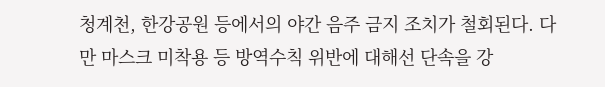청계천, 한강공원 등에서의 야간 음주 금지 조치가 철회된다. 다만 마스크 미착용 등 방역수칙 위반에 대해선 단속을 강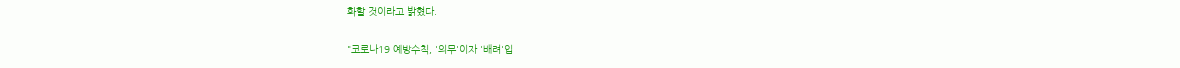화할 것이라고 밝혔다.

"코로나19 예방수칙, '의무'이자 '배려'입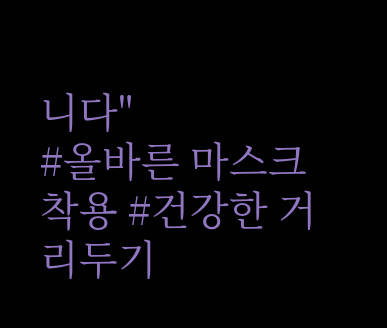니다"
#올바른 마스크 착용 #건강한 거리두기